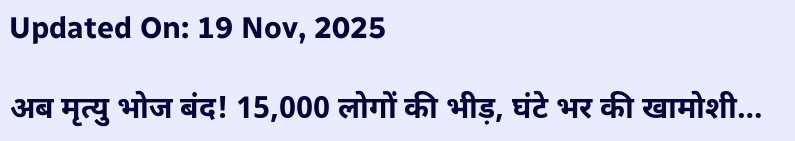Updated On: 19 Nov, 2025

अब मृत्यु भोज बंद! 15,000 लोगों की भीड़, घंटे भर की खामोशी…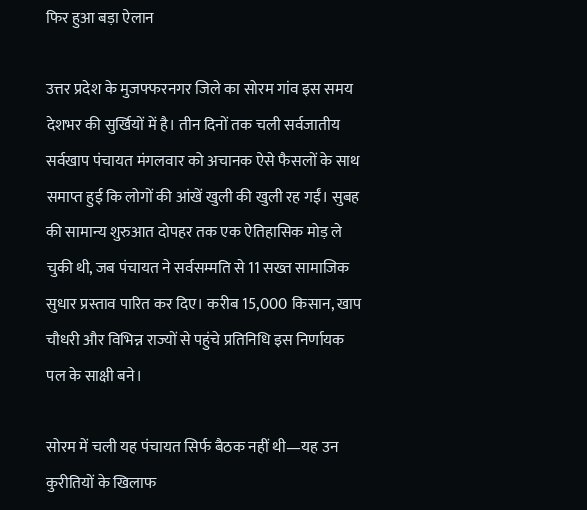फिर हुआ बड़ा ऐलान

उत्तर प्रदेश के मुजफ्फरनगर जिले का सोरम गांव इस समय देशभर की सुर्खियों में है। तीन दिनों तक चली सर्वजातीय सर्वखाप पंचायत मंगलवार को अचानक ऐसे फैसलों के साथ समाप्त हुई कि लोगों की आंखें खुली की खुली रह गईं। सुबह की सामान्य शुरुआत दोपहर तक एक ऐतिहासिक मोड़ ले चुकी थी, जब पंचायत ने सर्वसम्मति से 11 सख्त सामाजिक सुधार प्रस्ताव पारित कर दिए। करीब 15,000 किसान, खाप चौधरी और विभिन्न राज्यों से पहुंचे प्रतिनिधि इस निर्णायक पल के साक्षी बने।

सोरम में चली यह पंचायत सिर्फ बैठक नहीं थी—यह उन कुरीतियों के खिलाफ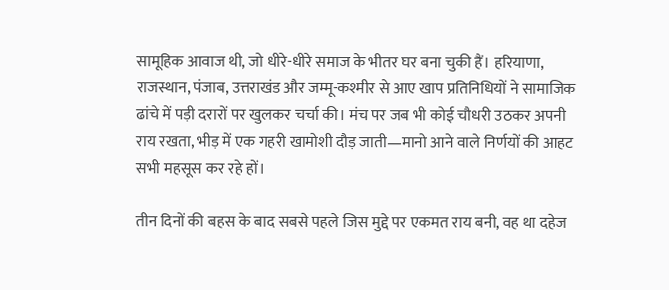सामूहिक आवाज थी, जो धीरे-धीरे समाज के भीतर घर बना चुकी हैं। हरियाणा, राजस्थान, पंजाब, उत्तराखंड और जम्मू-कश्मीर से आए खाप प्रतिनिधियों ने सामाजिक ढांचे में पड़ी दरारों पर खुलकर चर्चा की। मंच पर जब भी कोई चौधरी उठकर अपनी राय रखता, भीड़ में एक गहरी खामोशी दौड़ जाती—मानो आने वाले निर्णयों की आहट सभी महसूस कर रहे हों।

तीन दिनों की बहस के बाद सबसे पहले जिस मुद्दे पर एकमत राय बनी, वह था दहेज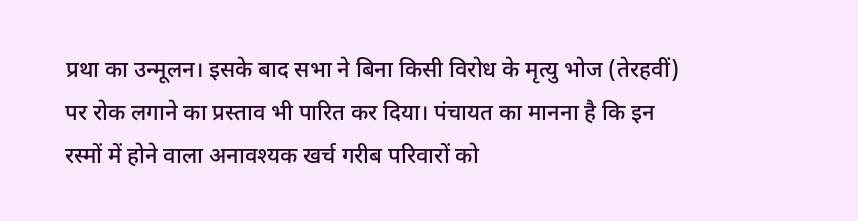प्रथा का उन्मूलन। इसके बाद सभा ने बिना किसी विरोध के मृत्यु भोज (तेरहवीं) पर रोक लगाने का प्रस्ताव भी पारित कर दिया। पंचायत का मानना है कि इन रस्मों में होने वाला अनावश्यक खर्च गरीब परिवारों को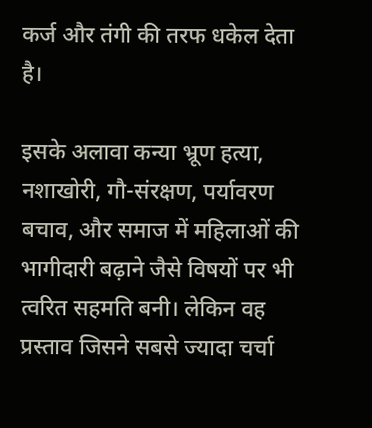कर्ज और तंगी की तरफ धकेल देता है।

इसके अलावा कन्या भ्रूण हत्या, नशाखोरी, गौ-संरक्षण, पर्यावरण बचाव, और समाज में महिलाओं की भागीदारी बढ़ाने जैसे विषयों पर भी त्वरित सहमति बनी। लेकिन वह प्रस्ताव जिसने सबसे ज्यादा चर्चा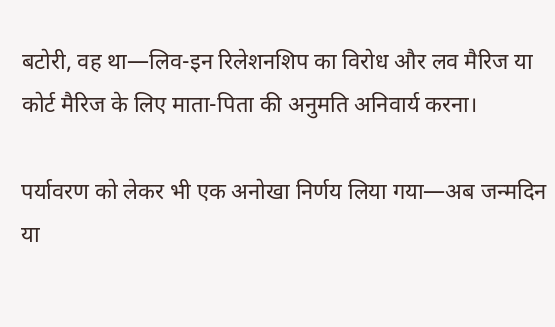बटोरी, वह था—लिव-इन रिलेशनशिप का विरोध और लव मैरिज या कोर्ट मैरिज के लिए माता-पिता की अनुमति अनिवार्य करना।

पर्यावरण को लेकर भी एक अनोखा निर्णय लिया गया—अब जन्मदिन या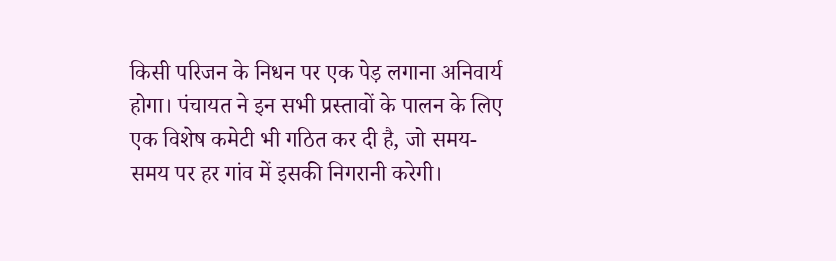किसी परिजन के निधन पर एक पेड़ लगाना अनिवार्य होगा। पंचायत ने इन सभी प्रस्तावों के पालन के लिए एक विशेष कमेटी भी गठित कर दी है, जो समय-समय पर हर गांव में इसकी निगरानी करेगी।